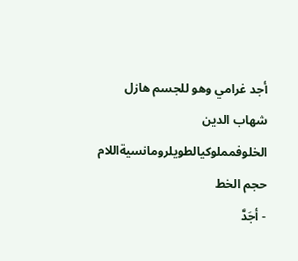أجد غرامي وهو للجسم هازل
شهاب الدين الخلوفمملوكيالطويلرومانسيةاللام
حجم الخط
- أجَدَّ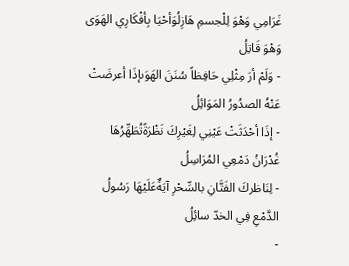غَرَامِي وَهْوَ لِلْجسمِ هَازِلُوَأحْيَا بِأفْكَارِي الهَوَى وَهْوَ قَاتِلُ
- وَلَمْ أرَ مِثْلِي حَافِظاً سُنَنَ الهَوَىإذَا أعرضَتْ عَنْهُ الصدُورُ المَوَائِلُ
- إذَا أحْدَثَتْ عَيْنِي لِغَيْرِكَ نَظْرَةًتُطَهِّرُهَا غُدْرَانُ دَمْعِي المُرَاسِلُ
- لِنَاظركَ الفَتَّانِ بالسِّحْرِ آيَةٌعَلَيْهَا رَسُولُ الدَّمْعِ فِي الخدّ سائِلُ
-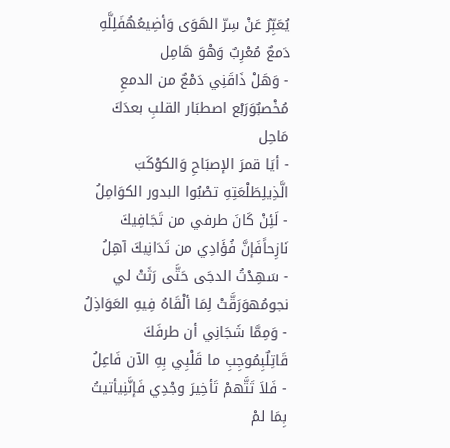يُعَبِّرُ عَنْ سِرّ الهَوَى وَأضِيعُهُفَلِلَّهِ دَمعٌ مُعْرِبٌ وَهْوَ هَامِل
- وَهَلْ ذَاقَنِي دَمْعٌ من الدمعِ مُخْصبٌوَرَبْع اصطبَار القلبِ بعدَكَ مَاحِل
- أيَا قمرَ الإصبَاحِ وَالكوْكَبَ الَّذِيلِطَلْعَتِهِ تصْبُوا البدور الكوَامِلُ
- لَئِنْ كَانَ طرفي من تَجَافِيكَ نَازِحاًفَإنَّ فُؤَادِي من تَدَانِيكَ آهِلُ
- سَهِدْتُ الدجَى حَتَّى رَثَتْ لي نجومُهوَرَقَّتْ لِمَا ألْقَاهُ فِيهِ العَوَاذِلُ
- وَمِمَّا شَجَانِي أن طرفَكَ قَاتِلٌبِمُوجِبِ ما قَلْبِي بِهِ الآن فَاعِلُ
- فَلاَ تَتَّهمْ تَأخِيرَ وجْدِي فَإنَّنِيأتيتُ بِمَا لمْ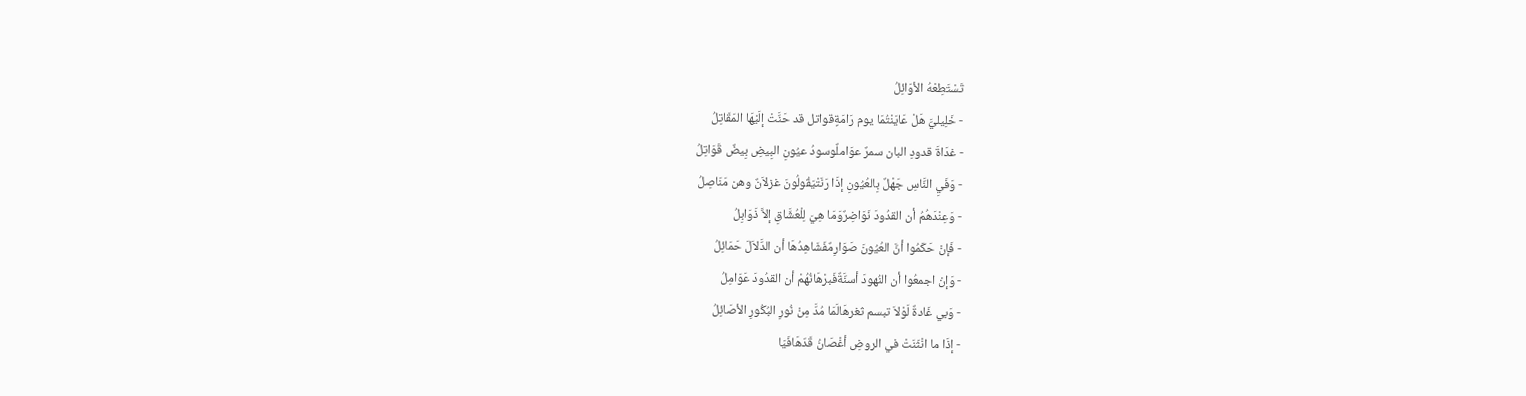تَسْتَطِعْهُ الأوَائِلُ
- خَلِيليَّ هَلْ عَايَنْتُمَا يوم رَامَةٍقواتل قد حَنَّتْ إلَيْهَا المَقَاتِلُ
- غدَاةَ قدودِ البان سمرٌ عوَاملٌوسودُ عيُونِ البِيضِ بِيضٌ قَوَاتِلُ
- وَفَيِ النَّاسِ جَهْلٌ بِالعُيُونِ إذَا رَنَتْيَقُولُونَ غزلاَنٌ وهن مَنَاصِلُ
- وَعِنْدَهُمُ أن القدُودَ نَوَاضِرٌوَمَا هِيَ لِلْعُشَّاقِ إلاَّ ذَوَابِلُ
- فَإنْ حَكَمُوا أنَّ العُيُونَ صَوَارِمٌفَشَاهِدُهَا أن الدَّلاَلَ حَمَائِلُ
- وَإنْ اجمعُوا أن النُهودَ أسنَّةٌفَبرْهَانُهُمْ أن القدُودَ عَوَامِلُ
- وَبي غَادةٌ لَوْلاَ تبسم ثغرهَالَمَا مُدَّ مِنْ نُورِ البُكُورِ الأصَائِلُ
- إذَا ما انْثَنَتْ في الروضِ أغْصَانُ قَدّهَافَيَا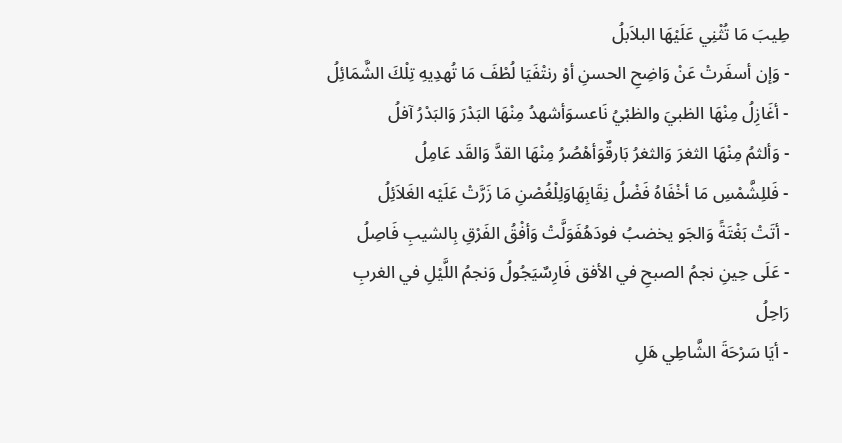طِيبَ مَا تُثْنِي عَلَيْهَا البلاَبلُ
- وَإن أسفَرتْ عَنْ وَاضِحِ الحسنِ أوْ رنتْفَيَا لُطْفَ مَا تُهدِيهِ تِلْكَ الشَّمَائِلُ
- أغَازِلُ مِنْهَا الظبيَ والظبْيُ نَاعسوَأشهدُ مِنْهَا البَدْرَ وَالبَدْرُ آفلُ
- وَألثمُ مِنْهَا الثغرَ وَالثغرُ بَارقٌوَأهْصُرُ مِنْهَا القدَّ وَالقَد عَامِلُ
- فَللِشَّمْسِ مَا أخْفَاهُ فَضْلُ نِقَابِهَاوَلِلْغُصْنِ مَا زَرَّتْ عَلَيْه الغَلاَئِلُ
- أتَتْ بَغْتَةً وَالجَو يخضبُ فودَهُفَوَلَّتْ وَأفْقُ الفَرْقِ بِالشيبِ فَاصِلُ
- عَلَى حِينِ نجمُ الصبحِ في الأفق فَارِسٌيَجُولُ وَنجمُ اللَّيْلِ في الغربِ رَاحِلُ
- أيَا سَرْحَةَ الشَّاطِي هَلِ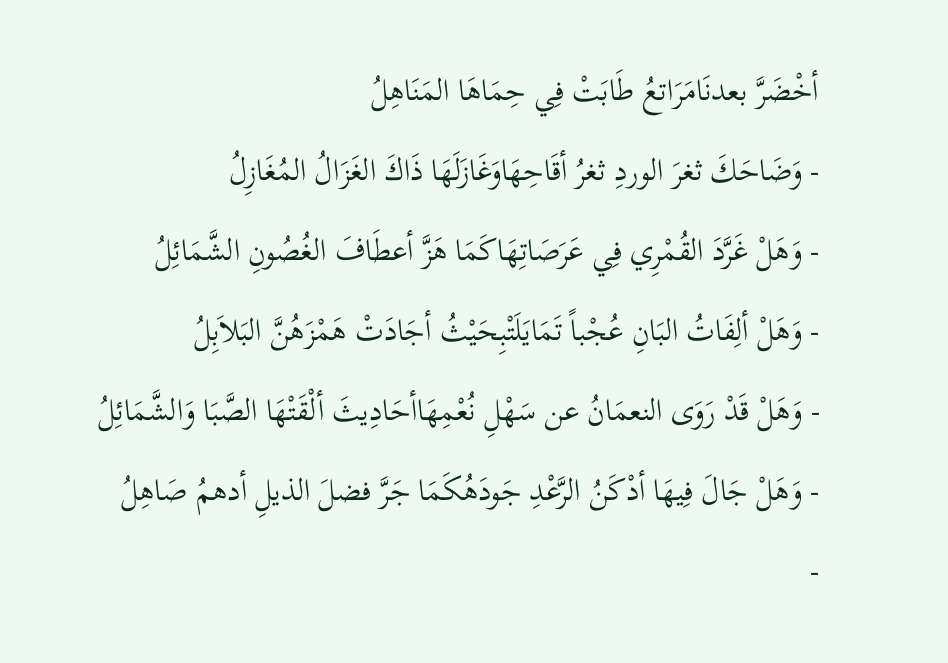أخْضَرَّ بعدنَامَرَاتعُ طَابَتْ فِي حِمَاهَا المَنَاهِلُ
- وَضَاحَكَ ثغرَ الوردِ ثغرُ أقَاحِهَاوَغَازَلَهَا ذَاكَ الغَزَالُ المُغَازِلُ
- وَهَلْ غَرَّدَ القُمْرِي فِي عَرَصَاتِهَاكَمَا هَزَّ أعطَافَ الغُصُونِ الشَّمَائِلُ
- وَهَلْ ألِفَاتُ البَانِ عُجْباً تَمَايَلَتْبِحَيْثُ أجَادَتْ هَمْزَهُنَّ البَلاَبِلُ
- وَهَلْ قَدْ رَوَى النعمَانُ عن سَهْلِ نُعْمِهَاأحَادِيثَ ألْقَتْهَا الصَّبَا وَالشَّمَائِلُ
- وَهَلْ جَالَ فِيهَا أدْكَنُ الرَّعْدِ جَودَهُكَمَا جَرَّ فضلَ الذيلِ أدهمُ صَاهِلُ
-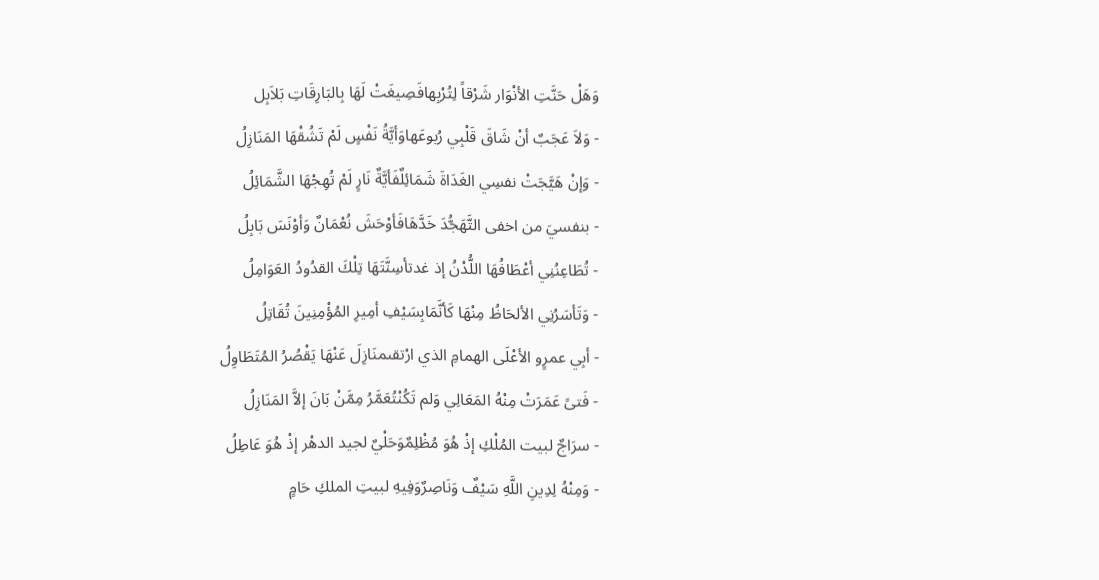وَهَلْ حَنَّتِ الأنْوَار شَرْقاً لِتُرْبِهافَصِيغَتْ لَهَا بِالبَارِقَاتِ بَلاَبِل
- وَلاَ عَجَبٌ أنْ شَاقَ قَلْبِي رُبوعَهاوَأيَّةُ نَفْسٍ لَمْ تَشُقْهَا المَنَازِلُ
- وَإنْ هَيَّجَتْ نفسِي الغَدَاةَ شَمَائِلٌفَأيَّةٌ نَارٍ لَمْ تُهِجْهَا الشَّمَائِلُ
- بنفسيَ من اخفى التَّهَجُّدَ خَدَّهَافَأوْحَشَ نُعْمَانٌ وَأوْنَسَ بَابِلُ
- تُطَاعِنُنِي أعْطَافُهَا اللُّدْنُ إذ غدتأسِنَّتَهَا تِلْكَ القدُودُ العَوَامِلُ
- وَتَأسَرُنِي الألحَاظُ مِنْهَا كَأنَّمَابِسَيْفِ أمِيرِ المُؤْمِنِينَ تُقَاتِلُ
- أبِي عمرٍو الأعْلَى الهمامِ الذي ارْتقىمنَازِلَ عَنْهَا يَقْصُرُ المُتَطَاوِلُ
- فَتىً عَمَرَتْ مِنْهُ المَعَالِي وَلم تَكُنْتُعَمَّرُ مِمَّنْ بَانَ إلاَّ المَنَازِلُ
- سرَاجٌ لبيت المُلْكِ إذْ هُوَ مُظْلِمٌوَحَلْيٌ لجيد الدهْر إذْ هُوَ عَاطِلُ
- وَمِنْهُ لِدِينِ اللَّهِ سَيْفٌ وَنَاصِرٌوَفِيهِ لبيتِ الملكِ حَامٍ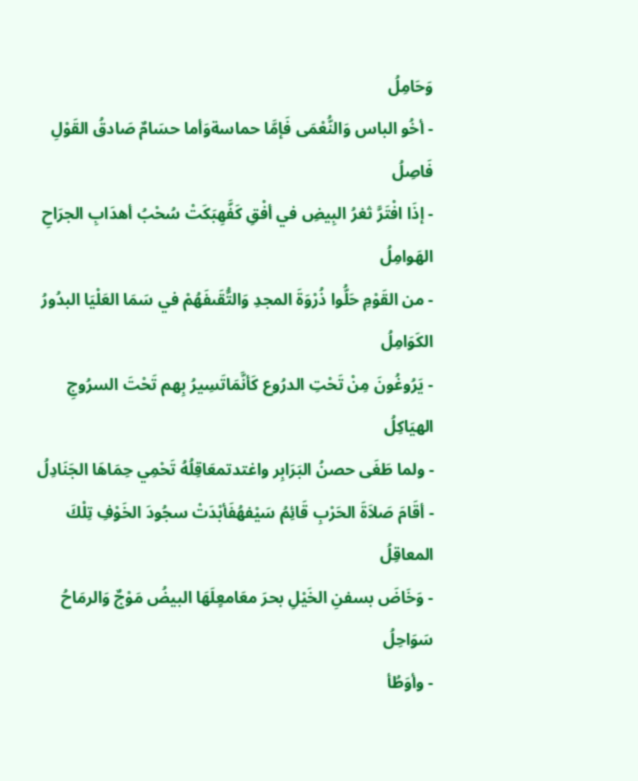وَحَامِلُ
- أخُو الباس وَالنُّعْمَى فَإمَّا حماسةوَأما حسَامٌ صَادقُ القَوْلِ فَاصِلُ
- إذَا افْتَرَّ ثغرُ البِيضِ في أفْقِ كَفَّهِبَكَتْ سُحْبُ أهدَابِ الجرَاحِ الهَوامِلُ
- من القَوْمِ حَلُّوا ذُرْوَةَ المجدِ وَالتُّقَىفَهُمْ في سَمَا العَلْيَا البدُورُ الكَوَامِلُ
- يَرُوغُونَ مِنْ تَحْتِ الدرُوع كَأنَّمَاتَسِيرُ بِهم تَحْتَ السرُوجِ الهيَاكِلُ
- ولما طَغَى حصنُ البَرَابِر واغتدتمعَاقِلُهُ تَحْمِي حِمَاهَا الجَنَادِلُ
- أقَامَ صَلاَةَ الحَرْبِ قَائِمُ سَيْفهُفَأبْدَتْ سجُودَ الخَوْفِ تِلْكَ المعاقِلُ
- وَخَاضَ بسفنِ الخَيْلِ بحرَ معَامعٍلَهَا البيضُ مَوْجٌ وَالرمَاحُ سَوَاحِلُ
- وأوَطُأ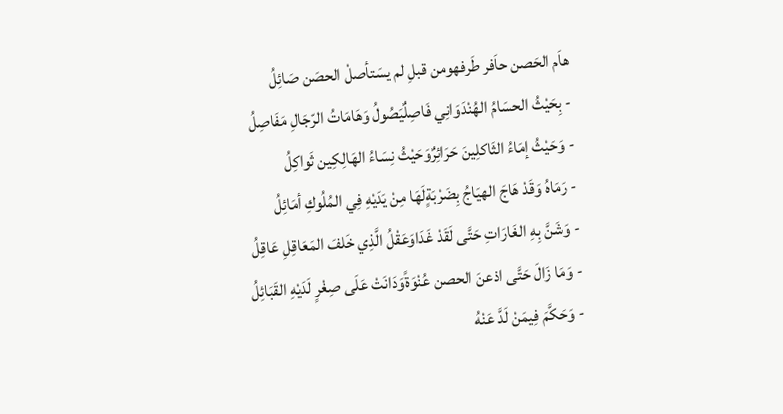هاَم الحَصن حاَفر طَرفهومن قبلِ لم يسَتأصلْ الحصَن صَائِلُ
- بِحَيْثُ الحسَامُ الهُنْدَوَانِي فَاصِلٌيَصُولُ وَهَامَاتُ الرّجَالِ مَفَاصِلُ
- وَحَيْثُ إمَاءُ الثَاكلِينَ حَرَائِرٌوَحَيْثُ نِسَاءُ الهَالِكِين ثَواكِلُ
- رَمَاهُ وَقَدْ هَاجَ الهيَاجُ بِضَرْبَةٍلَهَا مِنْ يَدَيْهِ فِي المُلُوكِ أمَائِلُ
- وَشَنَّ بِهِ الغَارَاتِ حَتَّى لَقَدْ غَدَاوَعَقْلُ الَّذِي خَلفَ المَعَاقِلِ عَاقِلُ
- وَمَا زَالَ حَتَّى اذعنَ الحصن عُنْوَةًوَدَانَتْ عَلَى صِغْرٍ لَدَيْهِ القَبَائِلُ
- وَحَكَّمَ فِيمَنْ لَدَّ عَنْهُ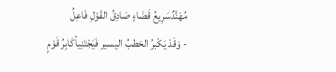مُهَنَّدٌسَرِيعُ قَضَاءٍ صَادِقُ القَوْلِ فَاعِلُ
- وَقَدْ يَكْبرُ الخطبُ اليسير فَيَجْتَنِيأكَابِرُ قَوْمٍ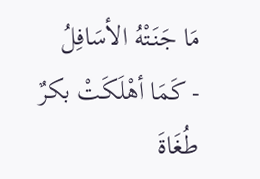مَا جَنَتْهُ الأسَافِلُ
- كَمَا أهْلَكَتْ بكرٌ طُغَاةَ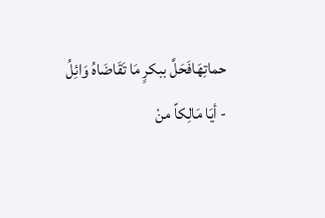حماتِهَافَحَلَّ ببكرٍ مَا تَقَاضَاهُ وَائِلُ
- أيَا مَالِكاً منْ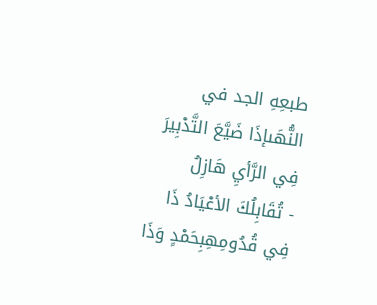طبعِهِ الجد في النُّهَىإذَا ضَيَّعَ التَّدْبِيرَ فِي الرَّأيِ هَازِلُ
- تُقَابِلُكَ الأعْيَادُ ذَا فِي قُدُومِهِبِحَمْدٍ وَذَا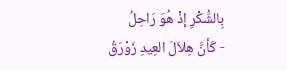بِالشُّكْرِ إذْ هُوَ رَاحِلُ
- كَأنَّ هِلاَلَ العِيدِ زَوْرَقُ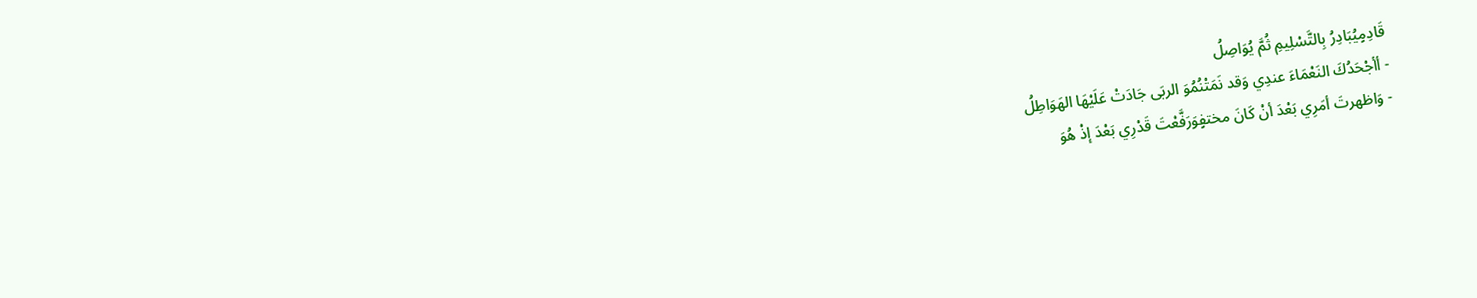قَادِمٍيُبَادِرُ بِالتَّسْلِيمِ ثُمَّ يُوَاصِلُ
- أأجْحَدُكَ النَعْمَاءَ عندِي وَقد نَمَتْنُمُوَ الربَى جَادَتْ عَلَيْهَا الهَوَاطِلُ
- وَاظهرتَ أمَرِي بَعْدَ أنْ كَانَ مختفٍوَرَفَّعْتَ قَدْرِي بَعْدَ إذْ هُوَ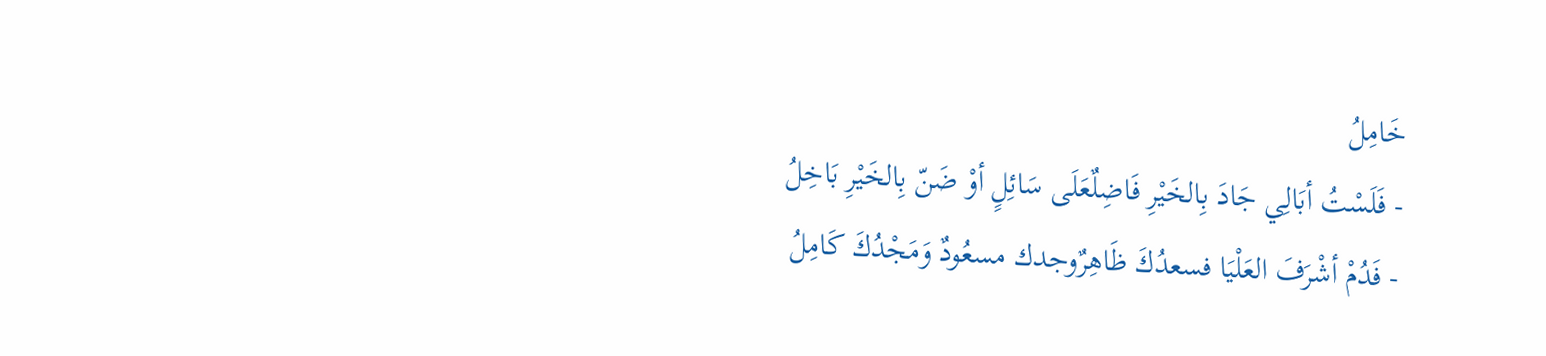خَامِلُ
- فَلَسْتُ أبَالِي جَادَ بِالخَيْرِ فَاضِلٌعَلَى سَائِلٍ أوْ ضَنّ بِالخَيْرِ بَاخِلُ
- فَدُمْ أشْرَفَ العَلْيَا فسعدُكَ ظَاهِرٌوجدك مسعُودٌ وَمَجْدُكَ كَامِلُ